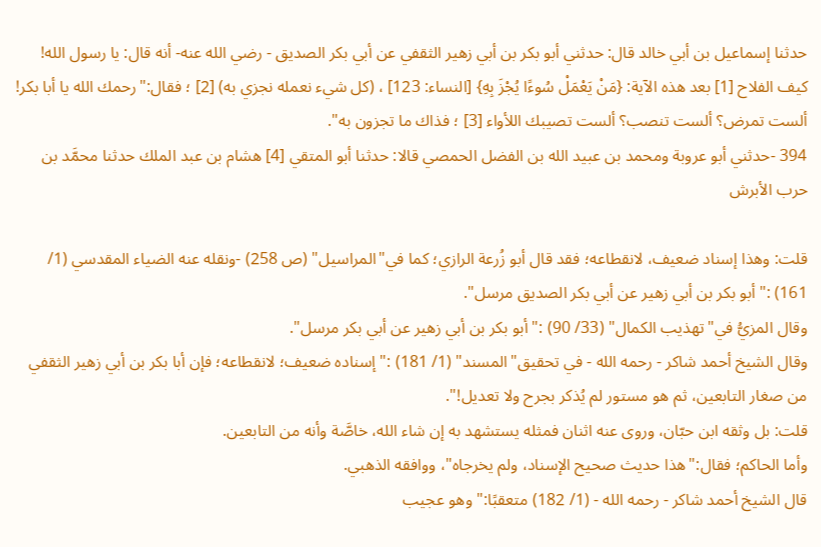حدثنا إسماعيل بن أبي خالد قال: حدثني أبو بكر بن أبي زهير الثقفي عن أبي بكر الصديق - رضي الله عنه- أنه قال: يا رسول الله! كيف الفلاح [1] بعد هذه الآية: {مَنْ يَعْمَلْ سُوءًا يُجْزَ بِهِ} [النساء: 123] ، (كل شيء نعمله نجزي به) [2] ؛ فقال:"رحمك الله يا أبا بكر! ألست تمرض؟ ألست تنصب؟ ألست تصيبك اللأواء [3] ؛ فذاك ما تجزون به".
394 -حدثني أبو عروبة ومحمد بن عبيد الله بن الفضل الحمصي قالا: حدثنا أبو المتقي [4] هشام بن عبد الملك حدثنا محمَّد بن حرب الأبرش

قلت: وهذا إسناد ضعيف، لانقطاعه؛ فقد قال أبو زُرعة الرازي؛ كما في"المراسيل" (ص 258) -ونقله عنه الضياء المقدسي (1/ 161) :"أبو بكر بن أبي زهير عن أبي بكر الصديق مرسل".
وقال المزيُّ في"تهذيب الكمال" (33/ 90) :"أبو بكر بن أبي زهير عن أبي بكر مرسل".
وقال الشيخ أحمد شاكر - رحمه الله - في تحقيق"المسند" (1/ 181) :"إسناده ضعيف؛ لانقطاعه؛ فإن أبا بكر بن أبي زهير الثقفي من صغار التابعين، ثم هو مستور لم يُذكر بجرح ولا تعديل!".
قلت: بل وثقه ابن حبّان، وروى عنه اثنان فمثله يستشهد به إن شاء الله، خاصَّة وأنه من التابعين.
وأما الحاكم؛ فقال:"هذا حديث صحيح الإسناد، ولم يخرجاه"، ووافقه الذهبي.
قال الشيخ أحمد شاكر - رحمه الله - (1/ 182) متعقبًا:"وهو عجيب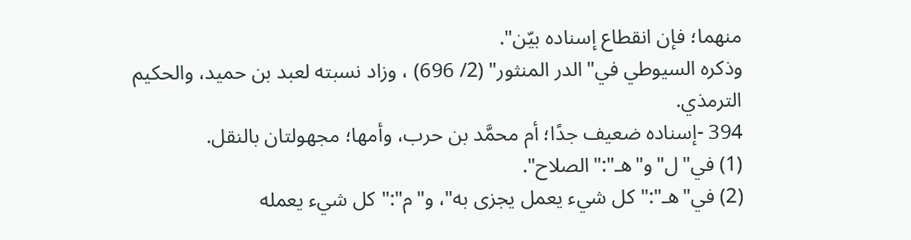منهما؛ فإن انقطاع إسناده بيّن".
وذكره السيوطي في"الدر المنثور" (2/ 696) ، وزاد نسبته لعبد بن حميد، والحكيم الترمذي.
394 -إسناده ضعيف جدًا؛ أم محمَّد بن حرب، وأمها؛ مجهولتان بالنقل.
(1) في"ل"و"هـ":"الصلاح".
(2) في"هـ":"كل شيء يعمل يجزى به"، و"م":"كل شيء يعمله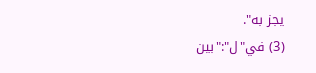يجز به".
(3) في"ل":"بين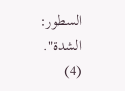السطور: الشدة".
(4)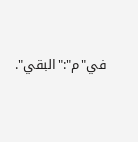في"م":"البقي".